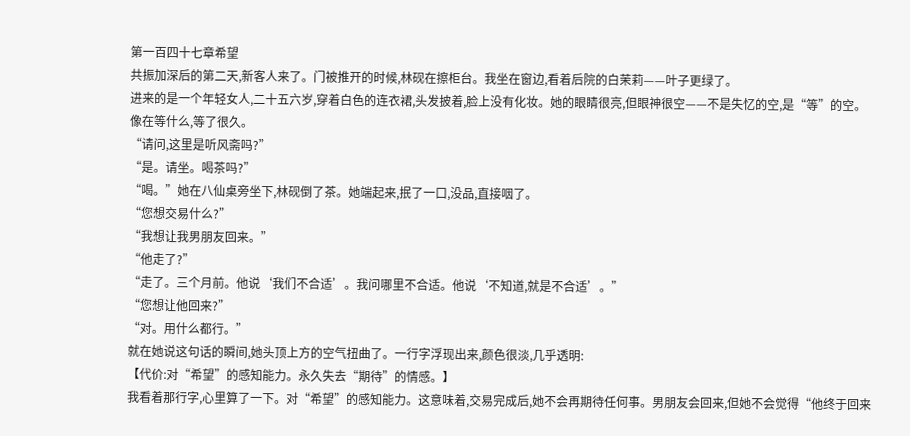第一百四十七章希望
共振加深后的第二天,新客人来了。门被推开的时候,林砚在擦柜台。我坐在窗边,看着后院的白茉莉——叶子更绿了。
进来的是一个年轻女人,二十五六岁,穿着白色的连衣裙,头发披着,脸上没有化妆。她的眼睛很亮,但眼神很空——不是失忆的空,是“等”的空。像在等什么,等了很久。
“请问,这里是听风斋吗?”
“是。请坐。喝茶吗?”
“喝。”她在八仙桌旁坐下,林砚倒了茶。她端起来,抿了一口,没品,直接咽了。
“您想交易什么?”
“我想让我男朋友回来。”
“他走了?”
“走了。三个月前。他说‘我们不合适’。我问哪里不合适。他说‘不知道,就是不合适’。”
“您想让他回来?”
“对。用什么都行。”
就在她说这句话的瞬间,她头顶上方的空气扭曲了。一行字浮现出来,颜色很淡,几乎透明:
【代价:对“希望”的感知能力。永久失去“期待”的情感。】
我看着那行字,心里算了一下。对“希望”的感知能力。这意味着,交易完成后,她不会再期待任何事。男朋友会回来,但她不会觉得“他终于回来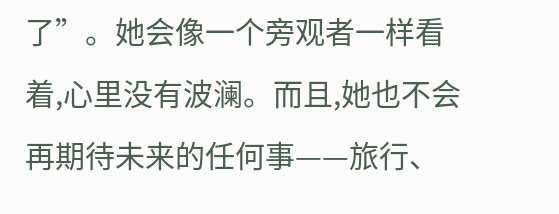了”。她会像一个旁观者一样看着,心里没有波澜。而且,她也不会再期待未来的任何事——旅行、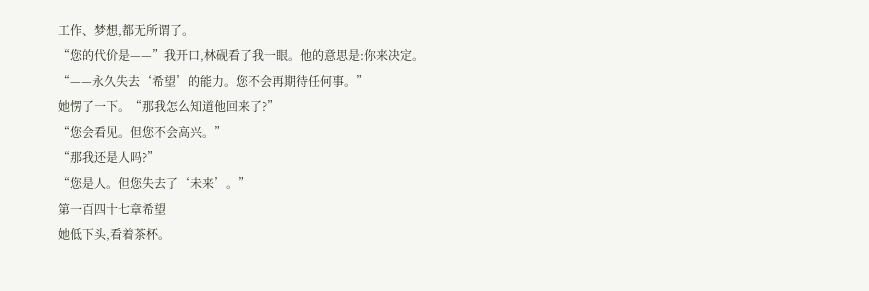工作、梦想,都无所谓了。
“您的代价是——”我开口,林砚看了我一眼。他的意思是:你来决定。
“——永久失去‘希望’的能力。您不会再期待任何事。”
她愣了一下。“那我怎么知道他回来了?”
“您会看见。但您不会高兴。”
“那我还是人吗?”
“您是人。但您失去了‘未来’。”
第一百四十七章希望
她低下头,看着茶杯。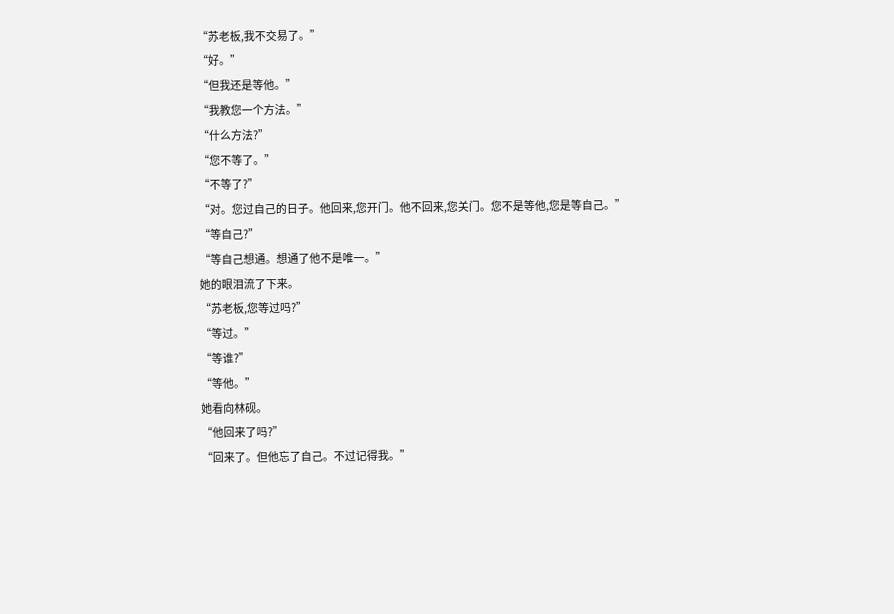“苏老板,我不交易了。”
“好。”
“但我还是等他。”
“我教您一个方法。”
“什么方法?”
“您不等了。”
“不等了?”
“对。您过自己的日子。他回来,您开门。他不回来,您关门。您不是等他,您是等自己。”
“等自己?”
“等自己想通。想通了他不是唯一。”
她的眼泪流了下来。
“苏老板,您等过吗?”
“等过。”
“等谁?”
“等他。”
她看向林砚。
“他回来了吗?”
“回来了。但他忘了自己。不过记得我。”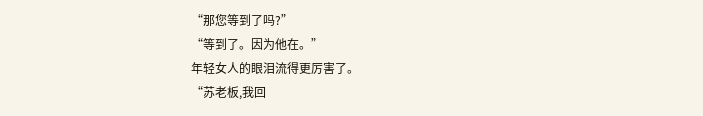“那您等到了吗?”
“等到了。因为他在。”
年轻女人的眼泪流得更厉害了。
“苏老板,我回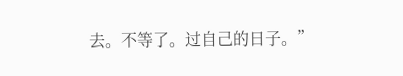去。不等了。过自己的日子。”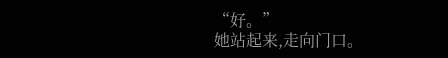“好。”
她站起来,走向门口。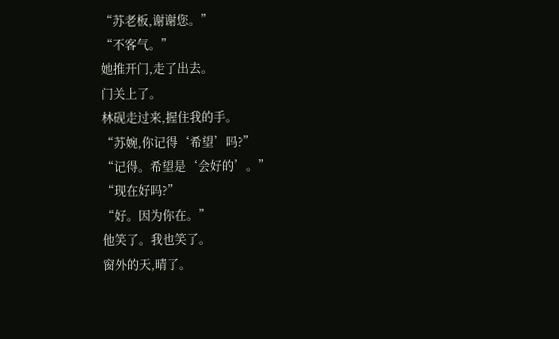“苏老板,谢谢您。”
“不客气。”
她推开门,走了出去。
门关上了。
林砚走过来,握住我的手。
“苏婉,你记得‘希望’吗?”
“记得。希望是‘会好的’。”
“现在好吗?”
“好。因为你在。”
他笑了。我也笑了。
窗外的天,晴了。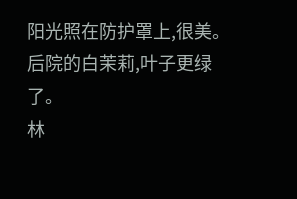阳光照在防护罩上,很美。
后院的白茉莉,叶子更绿了。
林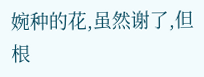婉种的花,虽然谢了,但根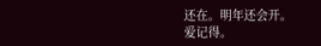还在。明年还会开。
爱记得。